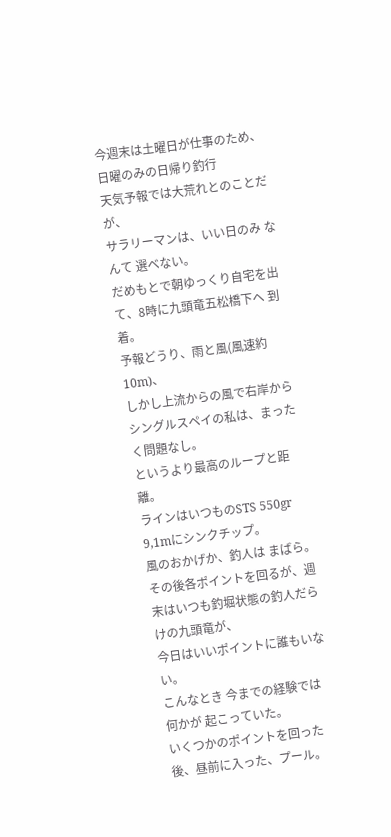今週末は土曜日が仕事のため、日曜のみの日帰り釣行
天気予報では大荒れとのことだが、
サラリーマンは、いい日のみ なんて 選べない。
だめもとで朝ゆっくり自宅を出て、8時に九頭竜五松橋下へ 到着。
予報どうり、雨と風(風速約10m)、
しかし上流からの風で右岸からシングルスペイの私は、まったく問題なし。
というより最高のループと距離。
ラインはいつものSTS 550gr 9,1mにシンクチップ。
風のおかげか、釣人は まばら。
その後各ポイントを回るが、週末はいつも釣堀状態の釣人だらけの九頭竜が、
今日はいいポイントに誰もいない。
こんなとき 今までの経験では 何かが 起こっていた。
いくつかのポイントを回った後、昼前に入った、プール。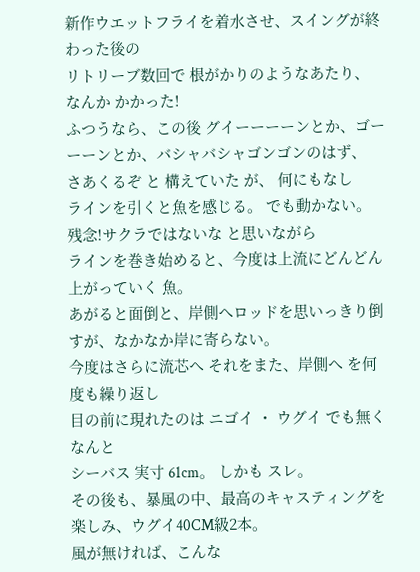新作ウエットフライを着水させ、スイングが終わった後の
リトリーブ数回で 根がかりのようなあたり、 なんか かかった!
ふつうなら、この後 グイーーーーンとか、ゴーーーンとか、バシャバシャゴンゴンのはず、
さあくるぞ と 構えていた が、 何にもなし
ラインを引くと魚を感じる。 でも動かない。
残念!サクラではないな と思いながら
ラインを巻き始めると、今度は上流にどんどん上がっていく 魚。
あがると面倒と、岸側へロッドを思いっきり倒すが、なかなか岸に寄らない。
今度はさらに流芯へ それをまた、岸側へ を何度も繰り返し
目の前に現れたのは ニゴイ ・ ウグイ でも無く なんと
シーバス 実寸 61cm。 しかも スレ。
その後も、暴風の中、最高のキャスティングを楽しみ、ウグイ40CM級2本。
風が無ければ、こんな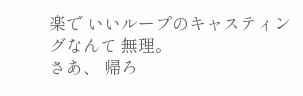楽で いいループのキャスティングなんて 無理。
さあ、 帰ろ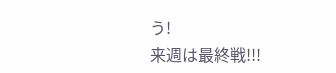う!
来週は最終戦!!!